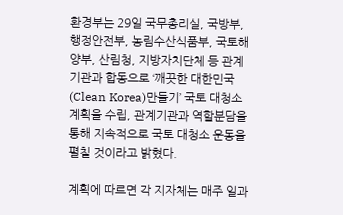환경부는 29일 국무총리실, 국방부, 행정안전부, 농림수산식품부, 국토해양부, 산림청, 지방자치단체 등 관계기관과 합동으로 ‘깨끗한 대한민국(Clean Korea)만들기’ 국토 대청소 계획을 수립, 관계기관과 역할분담을 통해 지속적으로 국토 대청소 운동을 펼칠 것이라고 밝혔다.

계획에 따르면 각 지자체는 매주 일과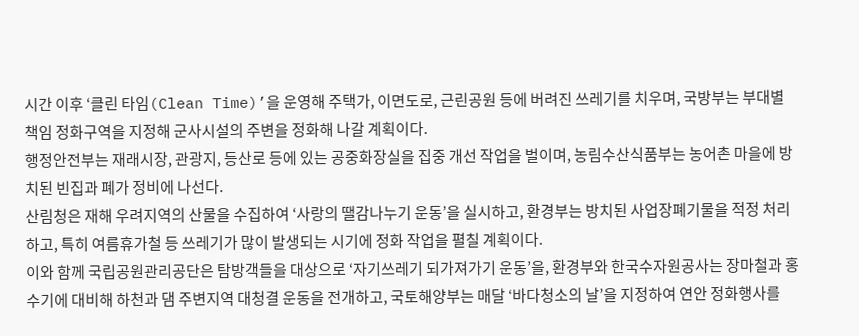시간 이후 ‘클린 타임(Clean Time)’을 운영해 주택가, 이면도로, 근린공원 등에 버려진 쓰레기를 치우며, 국방부는 부대별 책임 정화구역을 지정해 군사시설의 주변을 정화해 나갈 계획이다.
행정안전부는 재래시장, 관광지, 등산로 등에 있는 공중화장실을 집중 개선 작업을 벌이며, 농림수산식품부는 농어촌 마을에 방치된 빈집과 폐가 정비에 나선다.
산림청은 재해 우려지역의 산물을 수집하여 ‘사랑의 땔감나누기 운동’을 실시하고, 환경부는 방치된 사업장폐기물을 적정 처리하고, 특히 여름휴가철 등 쓰레기가 많이 발생되는 시기에 정화 작업을 펼칠 계획이다.
이와 함께 국립공원관리공단은 탐방객들을 대상으로 ‘자기쓰레기 되가져가기 운동’을, 환경부와 한국수자원공사는 장마철과 홍수기에 대비해 하천과 댐 주변지역 대청결 운동을 전개하고, 국토해양부는 매달 ‘바다청소의 날’을 지정하여 연안 정화행사를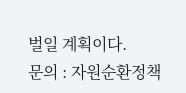벌일 계획이다.
문의 : 자원순환정책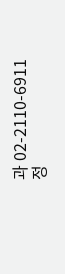과 02-2110-6911
정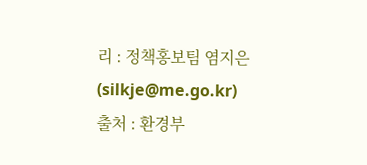리 : 정책홍보팀 염지은(silkje@me.go.kr)
출처 : 환경부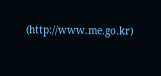(http://www.me.go.kr)